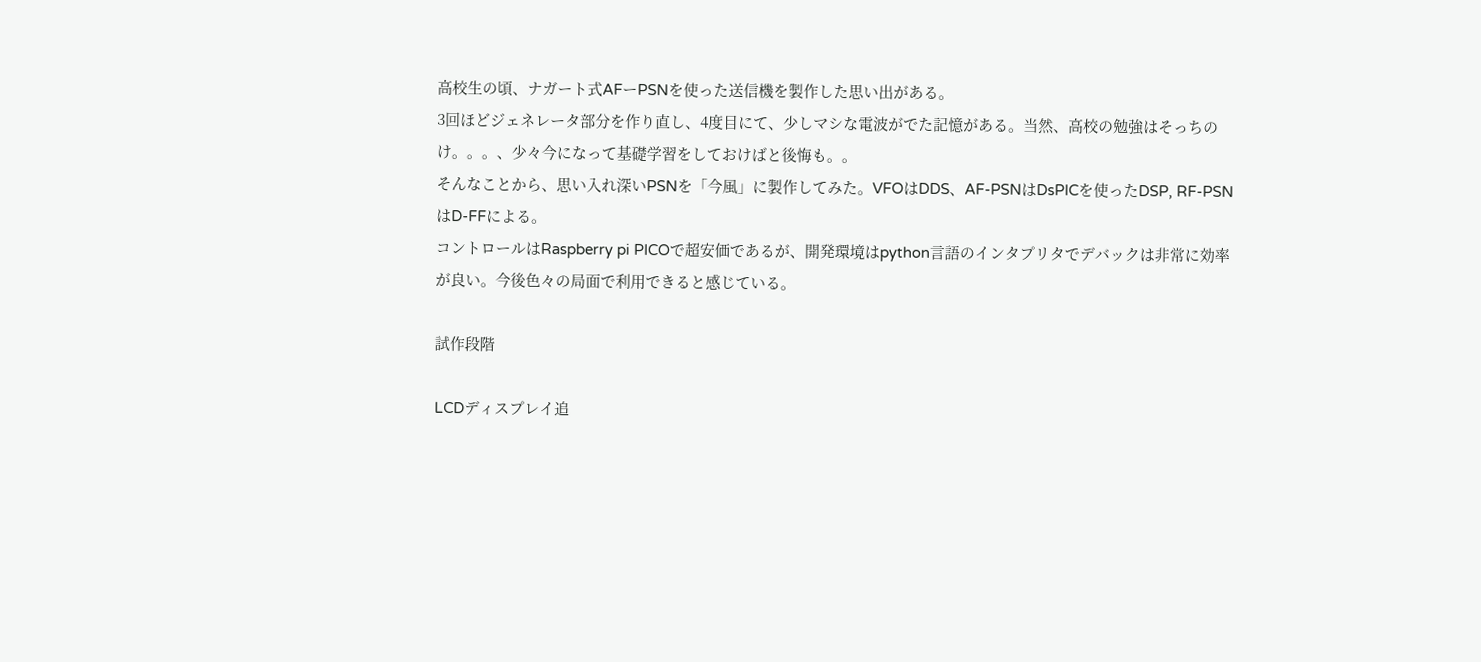高校生の頃、ナガート式AFーPSNを使った送信機を製作した思い出がある。
3回ほどジェネレータ部分を作り直し、4度目にて、少しマシな電波がでた記憶がある。当然、高校の勉強はそっちのけ。。。、少々今になって基礎学習をしておけばと後悔も。。
そんなことから、思い入れ深いPSNを「今風」に製作してみた。VFOはDDS、AF-PSNはDsPICを使ったDSP, RF-PSNはD-FFによる。
コントロールはRaspberry pi PICOで超安価であるが、開発環境はpython言語のインタプリタでデバックは非常に効率が良い。今後色々の局面で利用できると感じている。

試作段階

LCDディスプレイ追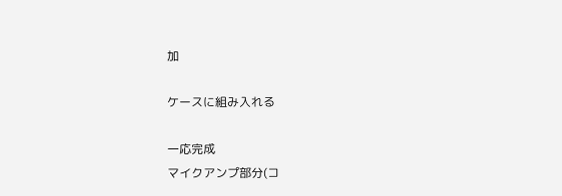加

ケースに組み入れる

一応完成
マイクアンプ部分(コ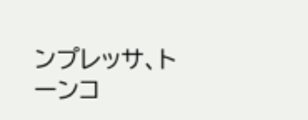ンプレッサ、トーンコ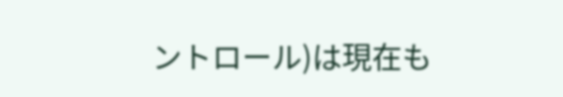ントロール)は現在も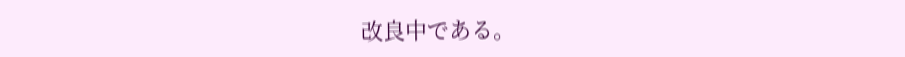改良中である。